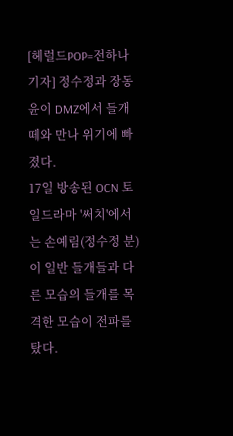[헤럴드POP=전하나 기자] 정수정과 장동윤이 DMZ에서 들개떼와 만나 위기에 빠졌다.
17일 방송된 OCN 토일드라마 '써치'에서는 손예림(정수정 분)이 일반 들개들과 다른 모습의 들개를 목격한 모습이 전파를 탔다.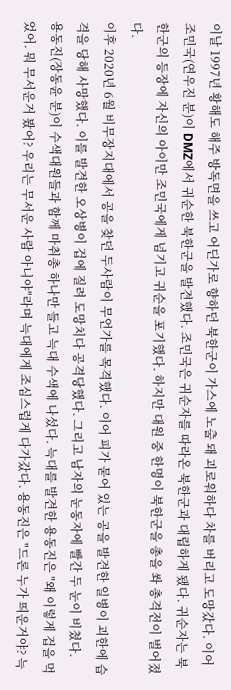이날 1997년 황해도 해주 방독면을 쓰고 어딘가로 향하던 북한군이 가스에 노출 돼 괴로워하다 차를 버리고 도망갔다. 이어 조민국(연우진 분)이 DMZ에서 귀순한 북한군을 발견했다. 조민국은 귀순자를 따라온 북한군과 대립하게 됐다. 귀순자는 북한군의 등장에 자신의 아이만 조민국에게 넘기고 귀순을 포기했다. 하지만 대원 중 한명이 북한군을 총을 쏴 총격전이 벌어졌다.
이후 2020년 6월 비무장지대에서 공을 찾던 두사람이 무언가를 목격했다. 이어 피가 묻어 있는 공을 발견한 일병이 괴한에 습격을 당해 사망했다. 이를 발견한 오상병이 겁에 질려 도망치다 공격당했다. 그리고 남자의 눈동자에 빨간 두 눈이 비쳤다.
용동진(장동윤 분)이 수색대원들과 함께 마취총 하나만 들고 늑대 수색에 나섰다. 늑대를 발견한 용동진은 "왜 이렇게 겁을 먹었어. 뭐 무서운거 봤어? 우리는 무서운 사람 아니야"라며 늑대에게 조심스럽게 다가갔다. 용동진은 "드론 누가 띄운거야? 늑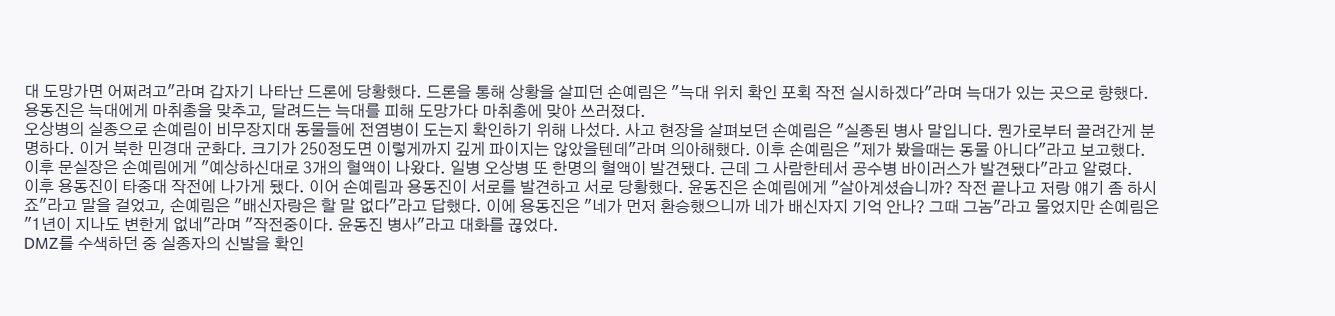대 도망가면 어쩌려고"라며 갑자기 나타난 드론에 당황했다. 드론을 통해 상황을 살피던 손예림은 "늑대 위치 확인 포획 작전 실시하겠다"라며 늑대가 있는 곳으로 향했다. 용동진은 늑대에게 마취총을 맞추고, 달려드는 늑대를 피해 도망가다 마취총에 맞아 쓰러졌다.
오상병의 실종으로 손예림이 비무장지대 동물들에 전염병이 도는지 확인하기 위해 나섰다. 사고 현장을 살펴보던 손예림은 "실종된 병사 말입니다. 뭔가로부터 끌려간게 분명하다. 이거 북한 민경대 군화다. 크기가 250정도면 이렇게까지 깊게 파이지는 않았을텐데"라며 의아해했다. 이후 손예림은 "제가 봤을때는 동물 아니다"라고 보고했다. 이후 문실장은 손예림에게 "예상하신대로 3개의 혈액이 나왔다. 일병 오상병 또 한명의 혈액이 발견됐다. 근데 그 사람한테서 공수병 바이러스가 발견됐다"라고 알렸다.
이후 용동진이 타중대 작전에 나가게 됐다. 이어 손예림과 용동진이 서로를 발견하고 서로 당황했다. 윤동진은 손예림에게 "살아계셨습니까? 작전 끝나고 저랑 얘기 좀 하시죠"라고 말을 걸었고, 손예림은 "배신자랑은 할 말 없다"라고 답했다. 이에 용동진은 "네가 먼저 환승했으니까 네가 배신자지 기억 안나? 그때 그놈"라고 물었지만 손예림은 "1년이 지나도 변한게 없네"라며 "작전중이다. 윤동진 병사"라고 대화를 끊었다.
DMZ를 수색하던 중 실종자의 신발을 확인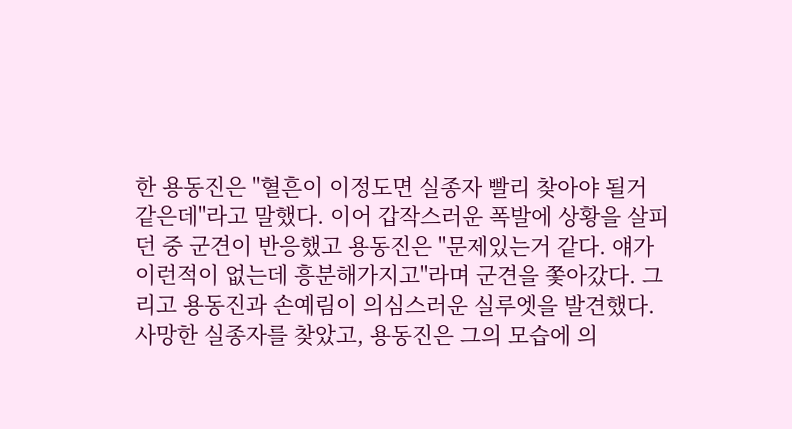한 용동진은 "혈흔이 이정도면 실종자 빨리 찾아야 될거 같은데"라고 말했다. 이어 갑작스러운 폭발에 상황을 살피던 중 군견이 반응했고 용동진은 "문제있는거 같다. 얘가 이런적이 없는데 흥분해가지고"라며 군견을 쫓아갔다. 그리고 용동진과 손예림이 의심스러운 실루엣을 발견했다. 사망한 실종자를 찾았고, 용동진은 그의 모습에 의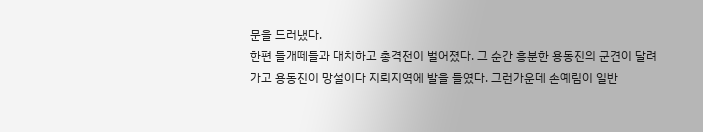문을 드러냈다.
한편 들개떼들과 대치하고 총격전이 벌어졌다. 그 순간 흥분한 용동진의 군견이 달려가고 용동진이 망설이다 지뢰지역에 발을 들였다. 그런가운데 손예림이 일반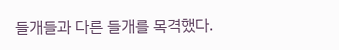들개들과 다른 들개를 목격했다.